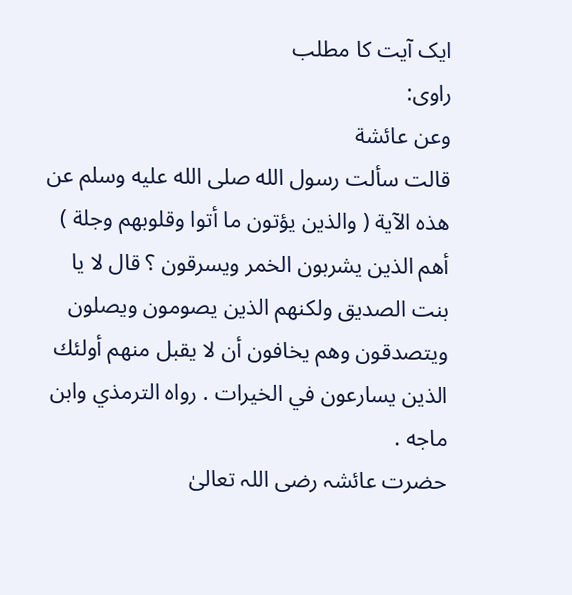ایک آیت کا مطلب
راوی:
وعن عائشة
قالت سألت رسول الله صلى الله عليه وسلم عن هذه الآية ( والذين يؤتون ما أتوا وقلوبهم وجلة )
أهم الذين يشربون الخمر ويسرقون ؟ قال لا يا بنت الصديق ولكنهم الذين يصومون ويصلون ويتصدقون وهم يخافون أن لا يقبل منهم أولئك الذين يسارعون في الخيرات . رواه الترمذي وابن ماجه .
حضرت عائشہ رضی اللہ تعالیٰ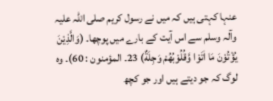عنہا کہتی ہیں کہ میں نے رسول کریم صلی اللہ علیہ وآلہ وسلم سے اس آیت کے بارے میں پوچھا۔ (وَالَّذِيْنَ يُؤْتُوْنَ مَا اٰتَوْا وَّقُلُوْبُهُمْ وَجِلَةٌ) 23۔ المؤمنون : 60)۔ وہ لوگ کہ جو دیتے ہیں اور جو کچھ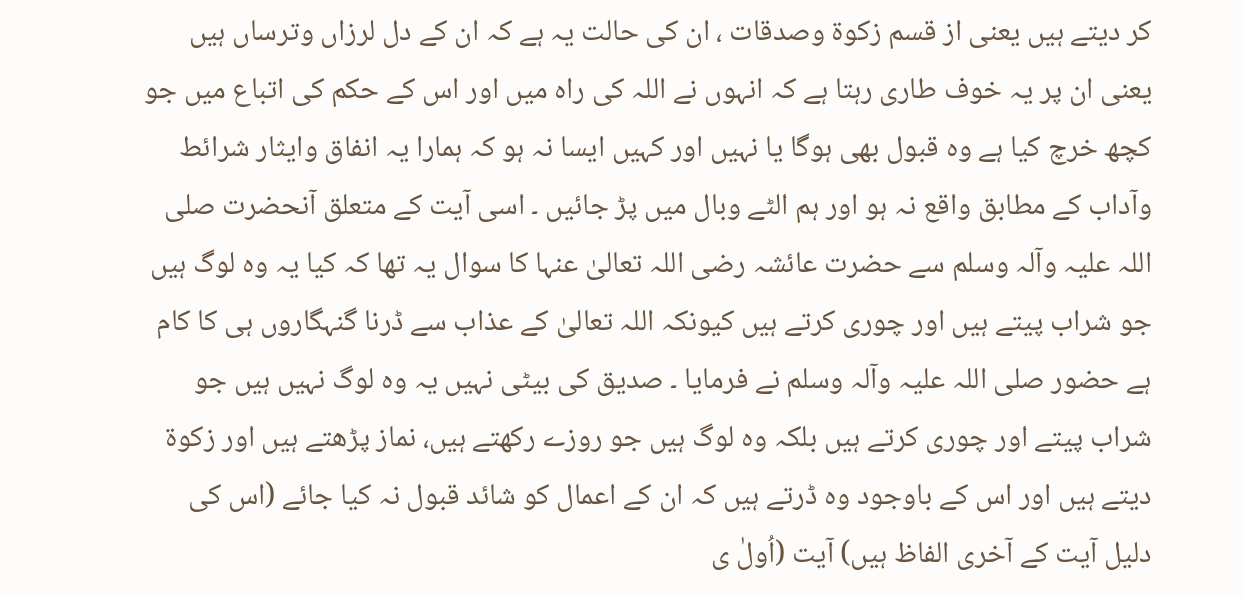کر دیتے ہیں یعنی از قسم زکوۃ وصدقات ، ان کی حالت یہ ہے کہ ان کے دل لرزاں وترساں ہیں یعنی ان پر یہ خوف طاری رہتا ہے کہ انہوں نے اللہ کی راہ میں اور اس کے حکم کی اتباع میں جو کچھ خرچ کیا ہے وہ قبول بھی ہوگا یا نہیں اور کہیں ایسا نہ ہو کہ ہمارا یہ انفاق وایثار شرائط وآداب کے مطابق واقع نہ ہو اور ہم الٹے وبال میں پڑ جائیں ۔ اسی آیت کے متعلق آنحضرت صلی اللہ علیہ وآلہ وسلم سے حضرت عائشہ رضی اللہ تعالیٰ عنہا کا سوال یہ تھا کہ کیا یہ وہ لوگ ہیں جو شراب پیتے ہیں اور چوری کرتے ہیں کیونکہ اللہ تعالیٰ کے عذاب سے ڈرنا گنہگاروں ہی کا کام ہے حضور صلی اللہ علیہ وآلہ وسلم نے فرمایا ۔ صدیق کی بیٹی نہیں یہ وہ لوگ نہیں ہیں جو شراب پیتے اور چوری کرتے ہیں بلکہ وہ لوگ ہیں جو روزے رکھتے ہیں، نماز پڑھتے ہیں اور زکوۃ دیتے ہیں اور اس کے باوجود وہ ڈرتے ہیں کہ ان کے اعمال کو شائد قبول نہ کیا جائے (اس کی دلیل آیت کے آخری الفاظ ہیں) آیت (اُولٰ ى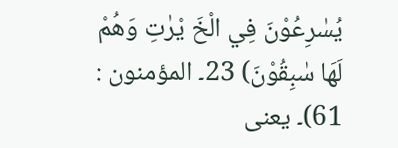يُسٰرِعُوْنَ فِي الْخَ يْرٰتِ وَهُمْ لَهَا سٰبِقُوْنَ) 23۔ المؤمنون : 61)۔ یعنی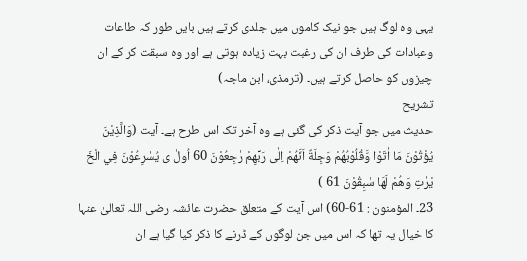یہی وہ لوگ ہیں جو نیک کاموں میں جلدی کرتے ہیں بایں طور کہ طاعات وعبادات کی طرف ان کی رغبت بہت زیادہ ہوتی ہے اور وہ سبقت کر کے ان چیزوں کو حاصل کرتے ہیں۔ (ترمذی، ابن ماجہ)
تشریح
حدیث میں جو آیت ذکر کی گئی ہے وہ آخر تک اس طرح ہے۔ آیت (وَالَّذِيْنَ يُؤْتُوْنَ مَا اٰتَوْا وَّقُلُوْبُهُمْ وَجِلَةٌ اَنَّهُمْ اِلٰى رَبِّهِمْ رٰجِعُوْنَ 60 اُولٰ ى يُسٰرِعُوْنَ فِي الْخَ يْرٰتِ وَهُمْ لَهَا سٰبِقُوْنَ 61 )
23۔ المؤمنون : 61-60) اس آیت کے متعلق حضرت عائشہ رضی اللہ تعالیٰ عنہا کا خیال یہ تھا کہ اس میں جن لوگوں کے ڈرنے کا ذکر کیا گیا ہے ان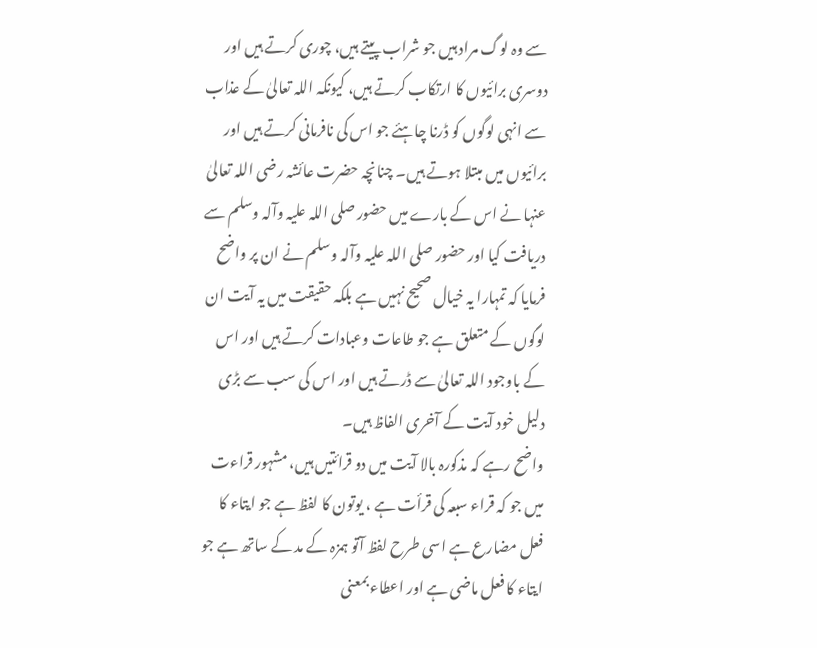سے وہ لوگ مراد ہیں جو شراب پیتے ہیں، چوری کرتے ہیں اور دوسری برائیوں کا ارتکاب کرتے ہیں، کیونکہ اللہ تعالیٰ کے عذاب سے انہی لوگوں کو ڈرنا چاہئے جو اس کی نافرمانی کرتے ہیں اور برائیوں میں مبتلا ہوتے ہیں۔ چنانچہ حضرت عائشہ رضی اللہ تعالیٰ عنہا نے اس کے بارے میں حضور صلی اللہ علیہ وآلہ وسلم سے دریافت کیا اور حضور صلی اللہ علیہ وآلہ وسلم نے ان پر واضح فرمایا کہ تمہارا یہ خیال صحیح نہیں ہے بلکہ حقیقت میں یہ آیت ان لوگوں کے متعلق ہے جو طاعات وعبادات کرتے ہیں اور اس کے باوجود اللہ تعالیٰ سے ڈرتے ہیں اور اس کی سب سے بڑی دلیل خود آیت کے آخری الفاظ ہیں۔
واضح رہے کہ مذکورہ بالا آیت میں دو قرائتیں ہیں، مشہور قراءت میں جو کہ قراء سبعہ کی قرأت ہے ، یوتون کا لفظ ہے جو ایتاء کا فعل مضارع ہے اسی طرح لفظ آتو ہمزہ کے مد کے ساتھ ہے جو ایتاء کا فعل ماضی ہے اور اعطاء بمعنی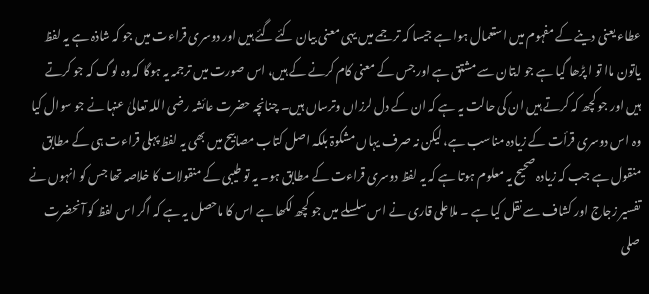عطاء یعنی دینے کے مفہوم میں استعمال ہوا ہے جیسا کہ ترجمے میں یہی معنی بیان کئے گئے ہیں اور دوسری قراءت میں جو کہ شاذہ ہے یہ لفظ یاتون ماا تو ا پڑھا گیا ہے جو ایتان سے مشتق ہے اور جس کے معنی کام کرنے کے ہیں، اس صورت میں ترجمہ یہ ہوگا کہ وہ لوگ کہ جو کرتے ہیں اور جو کچھ کہ کرتے ہیں ان کی حالت یہ ہے کہ ان کے دل لرزاں وترساں ہیں۔ چنانچہ حضرت عائشہ رضی اللہ تعالیٰ عنہا نے جو سوال کیا وہ اس دوسری قرأت کے زیادہ مناسب ہے، لیکن نہ صرف یہاں مشکوۃ بلکہ اصل کتاب مصابیح میں بھی یہ لفظ پہلی قراءت ہی کے مطابق منقول ہے جب کہ زیادہ صحیح یہ معلوم ہوتا ہے کہ یہ لفظ دوسری قراءت کے مطابق ہو۔ یہ تو طیبی کے منقولات کا خلاصہ تھا جس کو انہوں نے تفسیر زجاج اور کشاف سے نقل کیا ہے ۔ ملاعلی قاری نے اس سلسلے میں جو کچھ لکھا ہے اس کا ماحصل یہ ہے کہ اگر اس لفظ کو آنحضرت صلی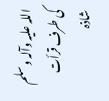اللہ علیہ وآلہ وسلم کی طرف قرأت شاذہ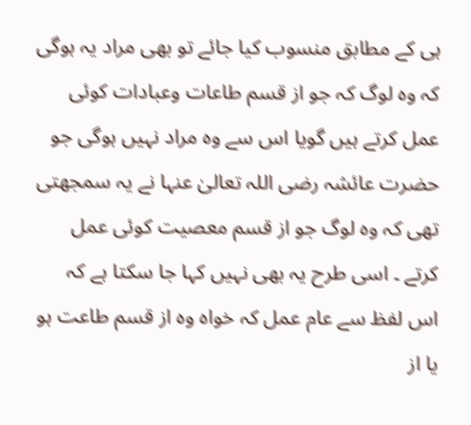ہی کے مطابق منسوب کیا جائے تو بھی مراد یہ ہوگی کہ وہ لوگ کہ جو از قسم طاعات وعبادات کوئی عمل کرتے ہیں گویا اس سے وہ مراد نہیں ہوگی جو حضرت عائشہ رضی اللہ تعالیٰ عنہا نے یہ سمجھتی تھی کہ وہ لوگ جو از قسم معصیت کوئی عمل کرتے ۔ اسی طرح یہ بھی نہیں کہا جا سکتا ہے کہ اس لفظ سے عام عمل کہ خواہ وہ از قسم طاعت ہو یا از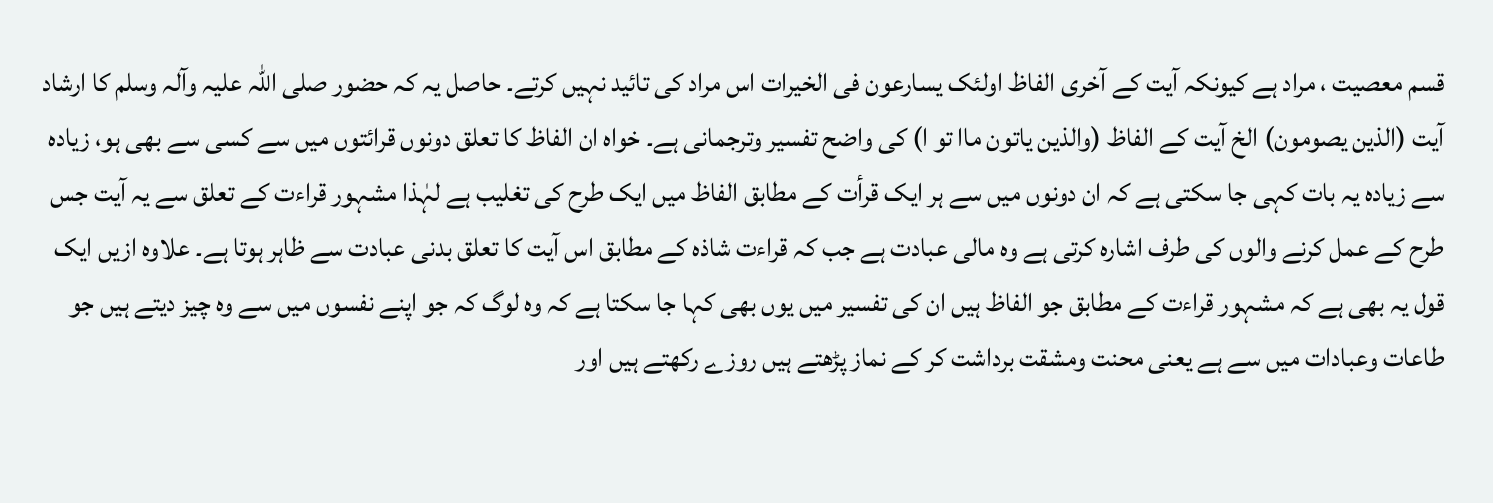قسم معصیت ، مراد ہے کیونکہ آیت کے آخری الفاظ اولئک یسارعون فی الخیرات اس مراد کی تائید نہیں کرتے۔ حاصل یہ کہ حضور صلی اللہ علیہ وآلہ وسلم کا ارشاد آیت (الذین یصومون) الخ آیت کے الفاظ (والذین یاتون ماا تو ا) کی واضح تفسیر وترجمانی ہے۔ خواہ ان الفاظ کا تعلق دونوں قرائتوں میں سے کسی سے بھی ہو، زیادہ سے زیادہ یہ بات کہی جا سکتی ہے کہ ان دونوں میں سے ہر ایک قرأت کے مطابق الفاظ میں ایک طرح کی تغلیب ہے لہٰذا مشہور قراءت کے تعلق سے یہ آیت جس طرح کے عمل کرنے والوں کی طرف اشارہ کرتی ہے وہ مالی عبادت ہے جب کہ قراءت شاذہ کے مطابق اس آیت کا تعلق بدنی عبادت سے ظاہر ہوتا ہے۔ علاوہ ازیں ایک قول یہ بھی ہے کہ مشہور قراءت کے مطابق جو الفاظ ہیں ان کی تفسیر میں یوں بھی کہا جا سکتا ہے کہ وہ لوگ کہ جو اپنے نفسوں میں سے وہ چیز دیتے ہیں جو طاعات وعبادات میں سے ہے یعنی محنت ومشقت برداشت کر کے نماز پڑھتے ہیں روزے رکھتے ہیں اور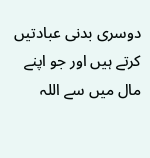دوسری بدنی عبادتیں کرتے ہیں اور جو اپنے مال میں سے اللہ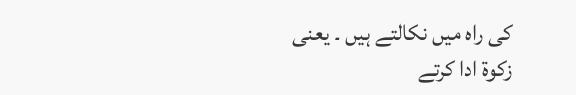کی راہ میں نکالتے ہیں ۔ یعنی زکوۃ ادا کرتے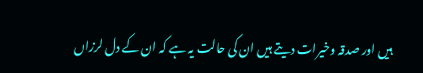ہیں اور صدقہ وخیرات دیتے ہیں ان کی حالت یہ ہے کہ ان کے دل لرزاں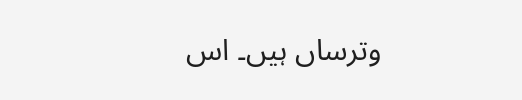وترساں ہیں۔ اس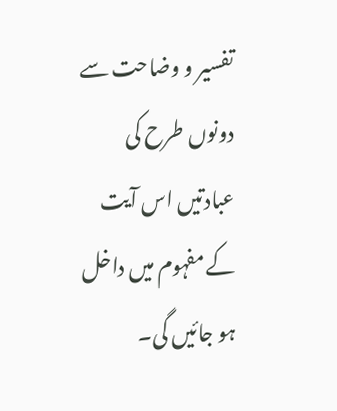تفسیر و وضاحت سے دونوں طرح کی عبادتیں اس آیت کے مفہوم میں داخل ہو جائیں گی۔